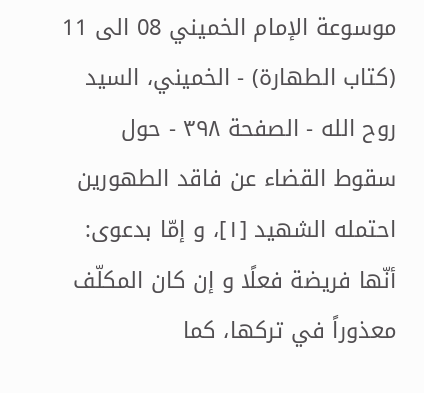موسوعة الإمام الخميني 08 الى 11 (كتاب الطهارة) - الخميني، السيد روح الله - الصفحة ٣٩٨ - حول سقوط القضاء عن فاقد الطهورين
احتمله الشهيد [١]، و إمّا بدعوى: أنّها فريضة فعلًا و إن كان المكلّف معذوراً في تركها، كما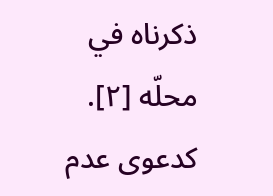ذكرناه في محلّه [٢].
كدعوى عدم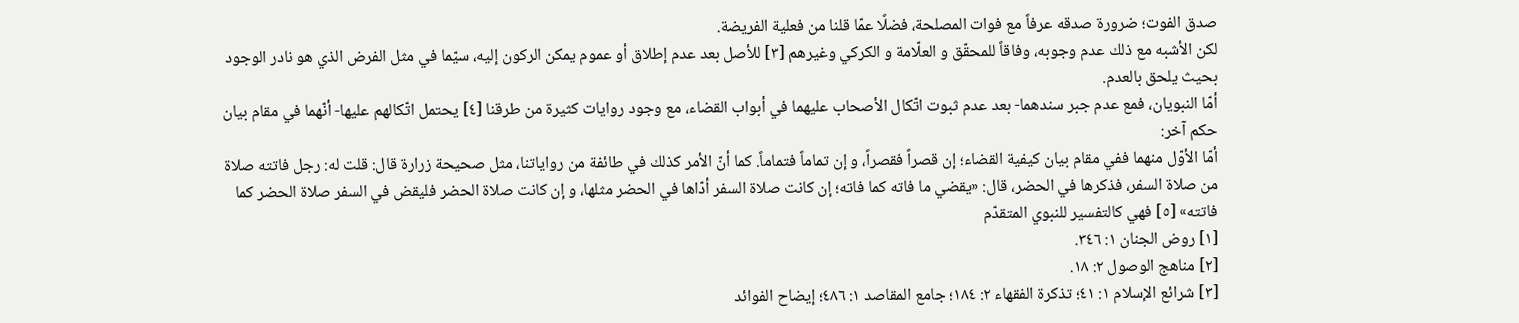صدق الفوت؛ ضرورة صدقه عرفاً مع فوات المصلحة، فضلًا عمّا قلنا من فعلية الفريضة.
لكن الأشبه مع ذلك عدم وجوبه، وفاقاً للمحقّق و العلّامة و الكركي وغيرهم [٣] للأصل بعد عدم إطلاق أو عموم يمكن الركون إليه، سيّما في مثل الفرض الذي هو نادر الوجود بحيث يلحق بالعدم.
أمّا النبويان، فمع عدم جبر سندهما- بعد عدم ثبوت اتّكال الأصحاب عليهما في أبواب القضاء، مع وجود روايات كثيرة من طرقنا [٤] يحتمل اتّكالهم عليها- أنّهما في مقام بيان حكم آخر:
أمّا الأوّل منهما ففي مقام بيان كيفية القضاء؛ إن قصراً فقصراً، و إن تماماً فتماماً. كما أنّ الأمر كذلك في طائفة من رواياتنا، مثل صحيحة زرارة قال: قلت له: رجل فاتته صلاة من صلاة السفر، فذكرها في الحضر، قال: «يقضي ما فاته كما فاته؛ إن كانت صلاة السفر أدّاها في الحضر مثلها، و إن كانت صلاة الحضر فليقض في السفر صلاة الحضر كما فاتته» [٥] فهي كالتفسير للنبوي المتقدّم
[١] روض الجنان ١: ٣٤٦.
[٢] مناهج الوصول ٢: ١٨.
[٣] شرائع الإسلام ١: ٤١؛ تذكرة الفقهاء ٢: ١٨٤؛ جامع المقاصد ١: ٤٨٦؛ إيضاح الفوائد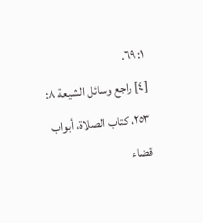١: ٦٩.
[٤] راجع وسائل الشيعة ٨: ٢٥٣، كتاب الصلاة، أبواب قضاء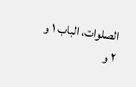الصلوات، الباب ١ و ٢ و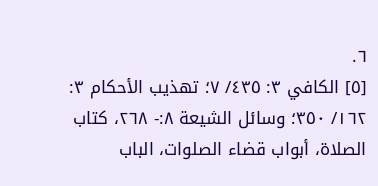٦.
[٥] الكافي ٣: ٤٣٥/ ٧؛ تهذيب الأحكام ٣: ١٦٢/ ٣٥٠؛ وسائل الشيعة ٨:- ٢٦٨، كتاب الصلاة، أبواب قضاء الصلوات، الباب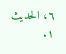٦، الحديث ١.